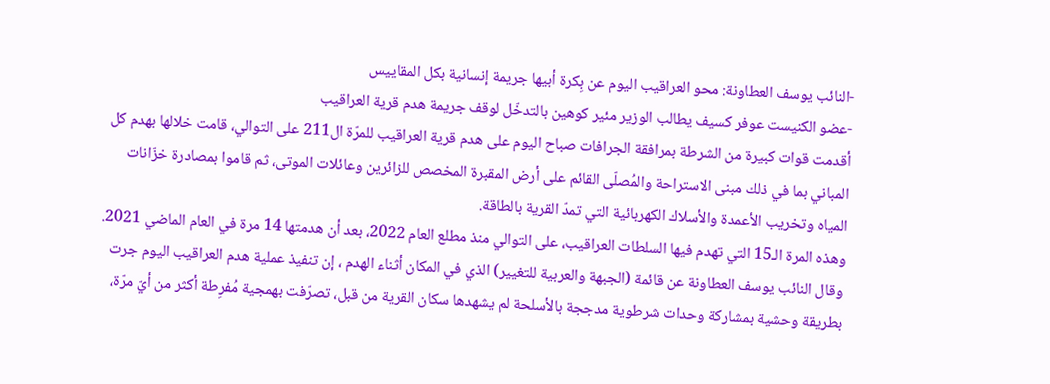-النائب يوسف العطاونة: محو العراقيب اليوم عن بِكرة أبيها جريمة إنسانية بكل المقاييس
-عضو الكنيست عوفر كسيف يطالب الوزير مئير كوهين بالتدخّل لوقف جريمة هدم قرية العراقيب
أقدمت قوات كبيرة من الشرطة بمرافقة الجرافات صباح اليوم على هدم قرية العراقيب للمرّة ال211 على التوالي، قامت خلالها بهدم كل المباني بما في ذلك مبنى الاستراحة والمُصلّى القائم على أرض المقبرة المخصص للزائرين وعائلات الموتى، ثم قاموا بمصادرة خزّانات المياه وتخريب الأعمدة والأسلاك الكهربائية التي تمدّ القرية بالطاقة.
وهذه المرة الـ15 التي تهدم فيها السلطات العراقيب، على التوالي منذ مطلع العام 2022، بعد أن هدمتها 14 مرة في العام الماضي 2021.
وقال النائب يوسف العطاونة عن قائمة (الجبهة والعربية للتغيير) الذي في المكان أثناء الهدم ، إن تنفيذ عملية هدم العراقيب اليوم جرت بطريقة وحشية بمشاركة وحدات شرطوية مدججة بالأسلحة لم يشهدها سكان القرية من قبل، تصرّفت بهمجية مُفرِطة أكثر من أيّ مرّة،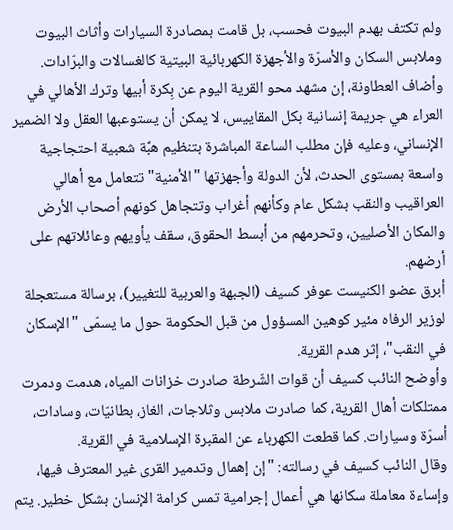ولم تكتف بهدم البيوت فحسب، بل قامت بمصادرة السيارات وأثاث البيوت وملابس السكان والأسرّة والأجهزة الكهربائية البيتية كالغسالات والبرّادات.
وأضاف العطاونة، إن مشهد محو القرية اليوم عن بِكرة أبيها وترك الأهالي في العراء هي جريمة إنسانية بكل المقاييس، لا يمكن أن يستوعبها العقل ولا الضمير الإنساني، وعليه فإن مطلب الساعة المباشرة بتنظيم هبَّة شعبية احتجاجية واسعة بمستوى الحدث، لأن الدولة وأجهزتها "الأمنية" تتعامل مع أهالي العراقيب والنقب بشكل عام وكأنهم أغراب وتتجاهل كونهم أصحاب الأرض والمكان الأصليين، وتحرمهم من أبسط الحقوق، سقف يأويهم وعائلاتهم على أرضهم.
أبرق عضو الكنيست عوفر كسيف (الجبهة والعربية للتغيير)، برسالة مستعجلة لوزير الرفاه مئير كوهين المسؤول من قبل الحكومة حول ما يسمّى "الإسكان في النقب"، إثر هدم القرية.
وأوضح النائب كسيف أن قوات الشّرطة صادرت خزانات المياه، هدمت ودمرت ممتلكات أهال القرية، كما صادرت ملابس وثلاجات، الغاز، بطانيّات، وسادات، أسرّة وسيارات. كما قطعت الكهرباء عن المقبرة الإسلامية في القرية.
وقال النائب كسيف في رسالته: "إن إهمال وتدمير القرى غير المعترف فيها، وإساءة معاملة سكانها هي أعمال إجرامية تمس كرامة الإنسان بشكل خطير. يتم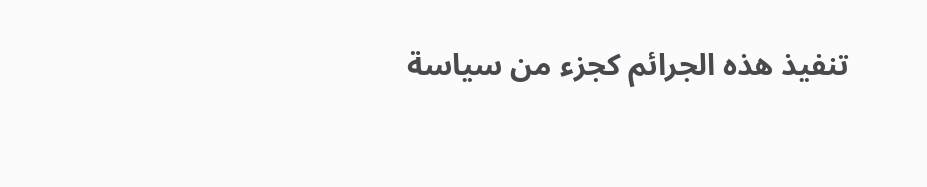تنفيذ هذه الجرائم كجزء من سياسة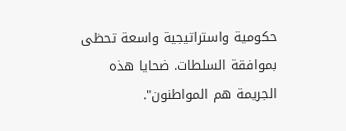حكومية واستراتيجية واسعة تحظى بموافقة السلطات. ضحايا هذه الجريمة هم المواطنون".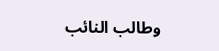وطالب النائب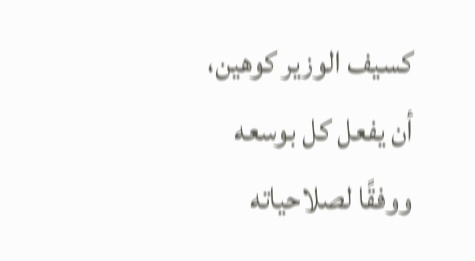كسيف الوزير كوهين، أن يفعل كل بوسعه ووفقًا لصلاحياته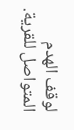لوقف الهدم المتواصل للقرية.